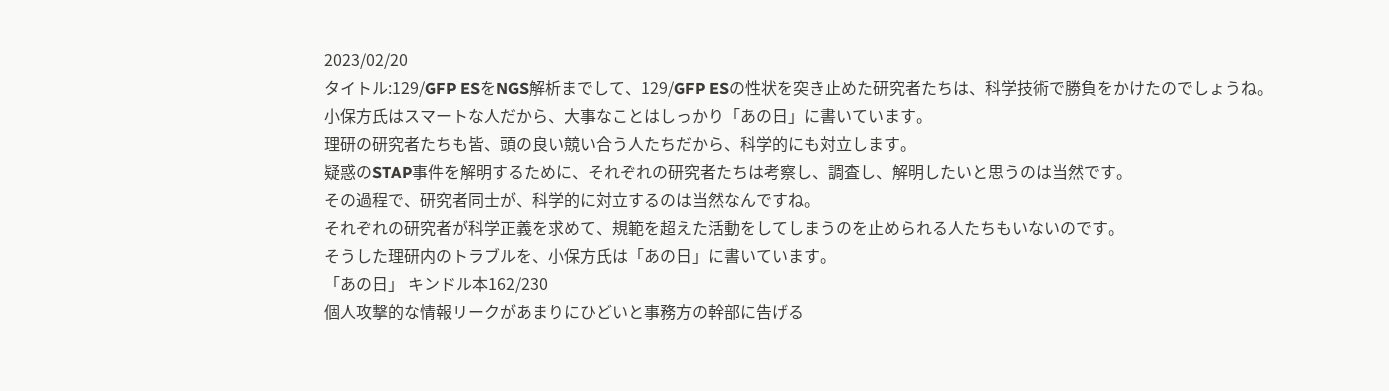2023/02/20
タイトル:129/GFP ESをNGS解析までして、129/GFP ESの性状を突き止めた研究者たちは、科学技術で勝負をかけたのでしょうね。
小保方氏はスマートな人だから、大事なことはしっかり「あの日」に書いています。
理研の研究者たちも皆、頭の良い競い合う人たちだから、科学的にも対立します。
疑惑のSTAP事件を解明するために、それぞれの研究者たちは考察し、調査し、解明したいと思うのは当然です。
その過程で、研究者同士が、科学的に対立するのは当然なんですね。
それぞれの研究者が科学正義を求めて、規範を超えた活動をしてしまうのを止められる人たちもいないのです。
そうした理研内のトラブルを、小保方氏は「あの日」に書いています。
「あの日」 キンドル本162/230
個人攻撃的な情報リークがあまりにひどいと事務方の幹部に告げる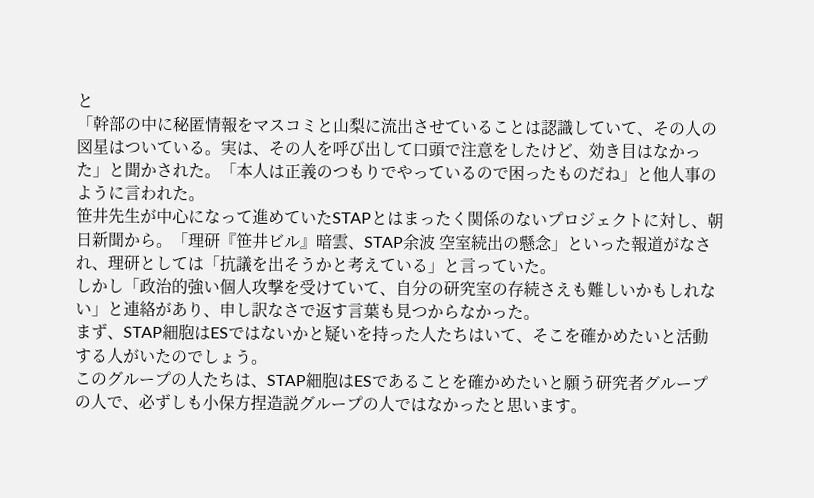と
「幹部の中に秘匿情報をマスコミと山梨に流出させていることは認識していて、その人の図星はついている。実は、その人を呼び出して口頭で注意をしたけど、効き目はなかった」と聞かされた。「本人は正義のつもりでやっているので困ったものだね」と他人事のように言われた。
笹井先生が中心になって進めていたSTAPとはまったく関係のないプロジェクトに対し、朝日新聞から。「理研『笹井ビル』暗雲、STAP余波 空室続出の懸念」といった報道がなされ、理研としては「抗議を出そうかと考えている」と言っていた。
しかし「政治的強い個人攻撃を受けていて、自分の研究室の存続さえも難しいかもしれない」と連絡があり、申し訳なさで返す言葉も見つからなかった。
まず、STAP細胞はESではないかと疑いを持った人たちはいて、そこを確かめたいと活動する人がいたのでしょう。
このグループの人たちは、STAP細胞はESであることを確かめたいと願う研究者グループの人で、必ずしも小保方捏造説グループの人ではなかったと思います。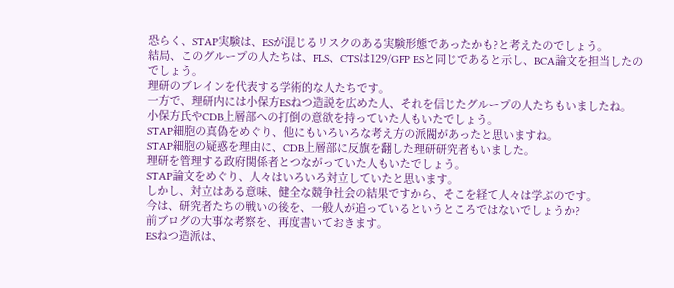恐らく、STAP実験は、ESが混じるリスクのある実験形態であったかも?と考えたのでしょう。
結局、このグループの人たちは、FLS、CTSは129/GFP ESと同じであると示し、BCA論文を担当したのでしょう。
理研のブレインを代表する学術的な人たちです。
一方で、理研内には小保方ESねつ造説を広めた人、それを信じたグループの人たちもいましたね。
小保方氏やCDB上層部への打倒の意欲を持っていた人もいたでしょう。
STAP細胞の真偽をめぐり、他にもいろいろな考え方の派閥があったと思いますね。
STAP細胞の疑惑を理由に、CDB上層部に反旗を翻した理研研究者もいました。
理研を管理する政府関係者とつながっていた人もいたでしょう。
STAP論文をめぐり、人々はいろいろ対立していたと思います。
しかし、対立はある意味、健全な競争社会の結果ですから、そこを経て人々は学ぶのです。
今は、研究者たちの戦いの後を、一般人が追っているというところではないでしょうか?
前ブログの大事な考察を、再度書いておきます。
ESねつ造派は、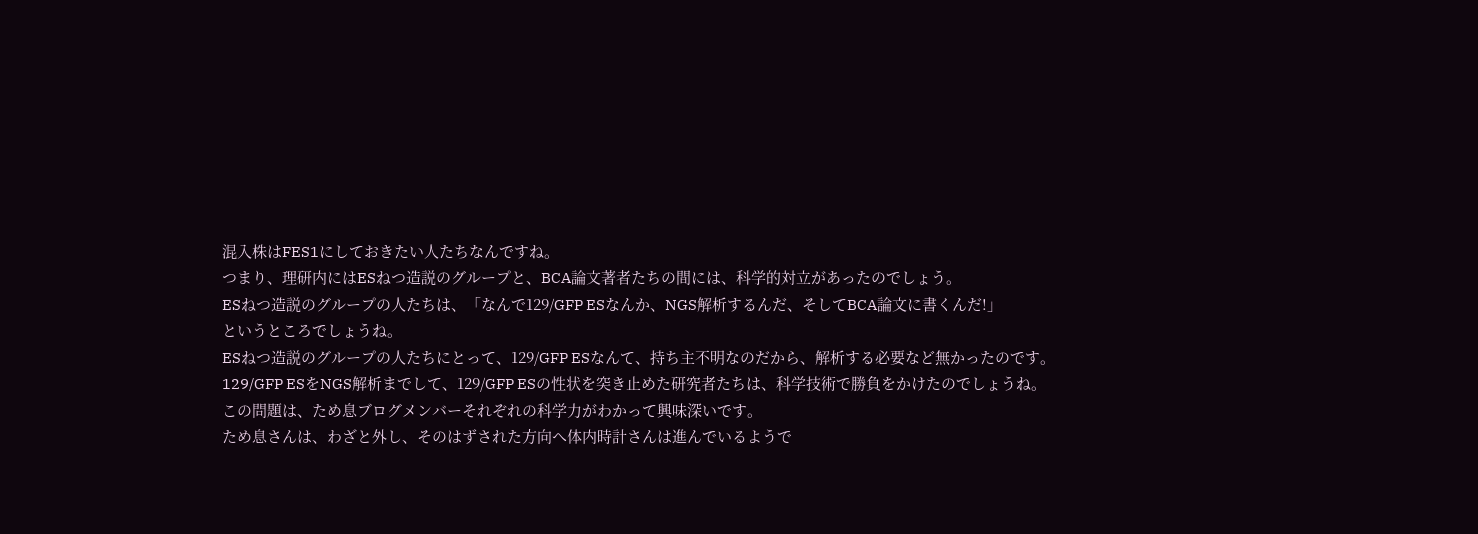混入株はFES1にしておきたい人たちなんですね。
つまり、理研内にはESねつ造説のグループと、BCA論文著者たちの間には、科学的対立があったのでしょう。
ESねつ造説のグループの人たちは、「なんで129/GFP ESなんか、NGS解析するんだ、そしてBCA論文に書くんだ!」
というところでしょうね。
ESねつ造説のグループの人たちにとって、129/GFP ESなんて、持ち主不明なのだから、解析する必要など無かったのです。
129/GFP ESをNGS解析までして、129/GFP ESの性状を突き止めた研究者たちは、科学技術で勝負をかけたのでしょうね。
この問題は、ため息ブログメンバーそれぞれの科学力がわかって興味深いです。
ため息さんは、わざと外し、そのはずされた方向へ体内時計さんは進んでいるようで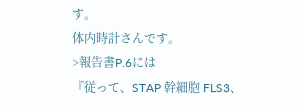す。
体内時計さんです。
>報告書P.6には
『従って、STAP 幹細胞 FLS3、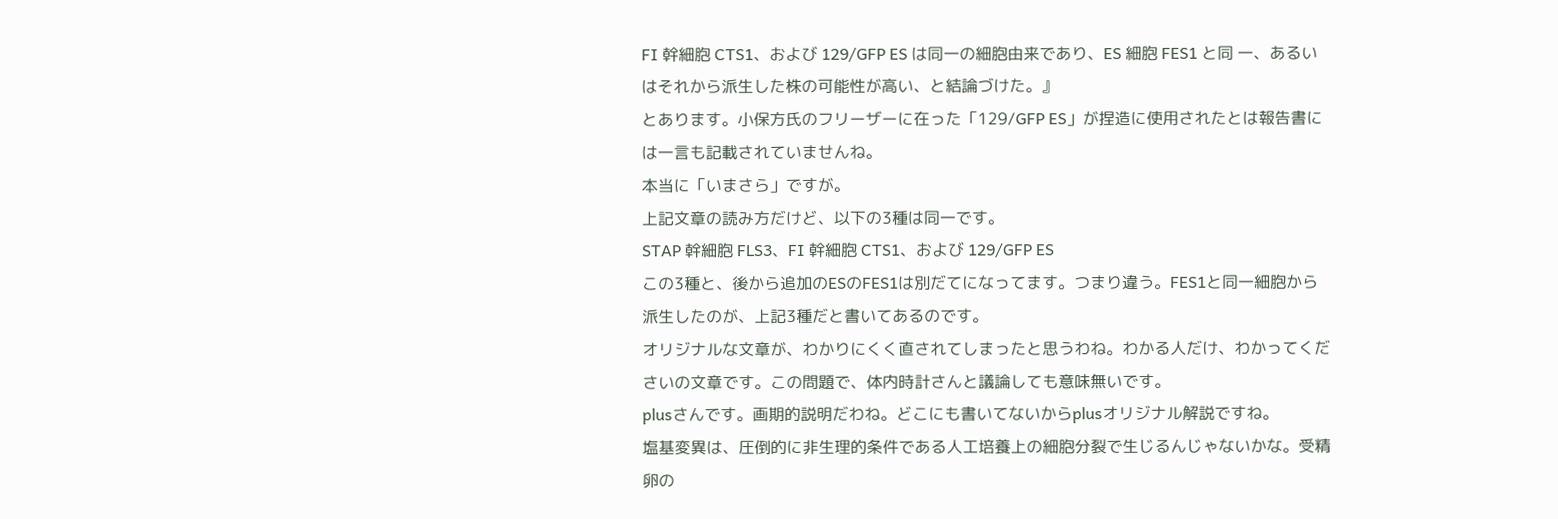FI 幹細胞 CTS1、および 129/GFP ES は同一の細胞由来であり、ES 細胞 FES1 と同 一、あるいはそれから派生した株の可能性が高い、と結論づけた。』
とあります。小保方氏のフリーザーに在った「129/GFP ES」が捏造に使用されたとは報告書には一言も記載されていませんね。
本当に「いまさら」ですが。
上記文章の読み方だけど、以下の3種は同一です。
STAP 幹細胞 FLS3、FI 幹細胞 CTS1、および 129/GFP ES
この3種と、後から追加のESのFES1は別だてになってます。つまり違う。FES1と同一細胞から派生したのが、上記3種だと書いてあるのです。
オリジナルな文章が、わかりにくく直されてしまったと思うわね。わかる人だけ、わかってくださいの文章です。この問題で、体内時計さんと議論しても意味無いです。
plusさんです。画期的説明だわね。どこにも書いてないからplusオリジナル解説ですね。
塩基変異は、圧倒的に非生理的条件である人工培養上の細胞分裂で生じるんじゃないかな。受精卵の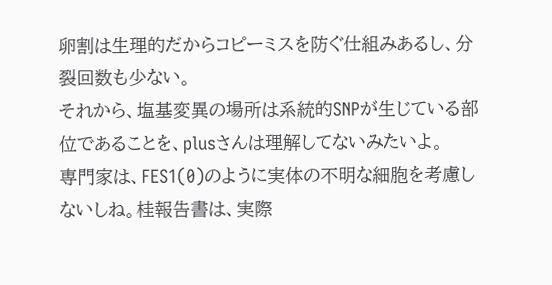卵割は生理的だからコピーミスを防ぐ仕組みあるし、分裂回数も少ない。
それから、塩基変異の場所は系統的SNPが生じている部位であることを、plusさんは理解してないみたいよ。
専門家は、FES1(0)のように実体の不明な細胞を考慮しないしね。桂報告書は、実際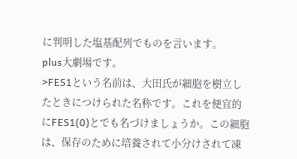に判明した塩基配列でものを言います。
plus大劇場です。
>FES1という名前は、大田氏が細胞を樹立したときにつけられた名称です。これを便宜的にFES1(0)とでも名づけましょうか。この細胞は、保存のために培養されて小分けされて凍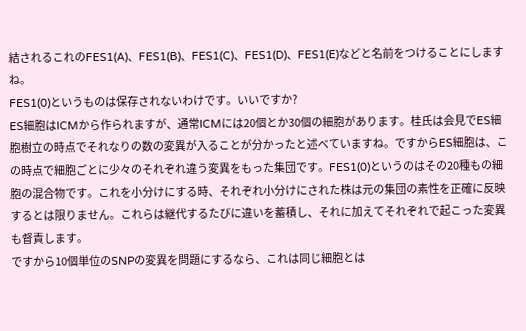結されるこれのFES1(A)、FES1(B)、FES1(C)、FES1(D)、FES1(E)などと名前をつけることにしますね。
FES1(0)というものは保存されないわけです。いいですか?
ES細胞はICMから作られますが、通常ICMには20個とか30個の細胞があります。桂氏は会見でES細胞樹立の時点でそれなりの数の変異が入ることが分かったと述べていますね。ですからES細胞は、この時点で細胞ごとに少々のそれぞれ違う変異をもった集団です。FES1(0)というのはその20種もの細胞の混合物です。これを小分けにする時、それぞれ小分けにされた株は元の集団の素性を正確に反映するとは限りません。これらは継代するたびに違いを蓄積し、それに加えてそれぞれで起こった変異も督責します。
ですから10個単位のSNPの変異を問題にするなら、これは同じ細胞とは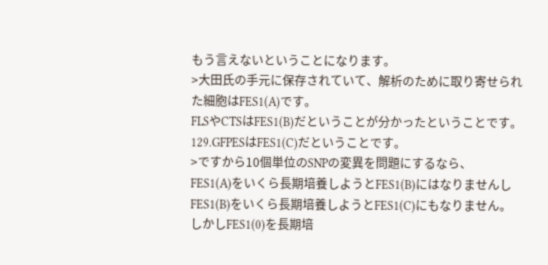もう言えないということになります。
>大田氏の手元に保存されていて、解析のために取り寄せられた細胞はFES1(A)です。
FLSやCTSはFES1(B)だということが分かったということです。
129.GFPESはFES1(C)だということです。
>ですから10個単位のSNPの変異を問題にするなら、
FES1(A)をいくら長期培養しようとFES1(B)にはなりませんしFES1(B)をいくら長期培養しようとFES1(C)にもなりません。
しかしFES1(0)を長期培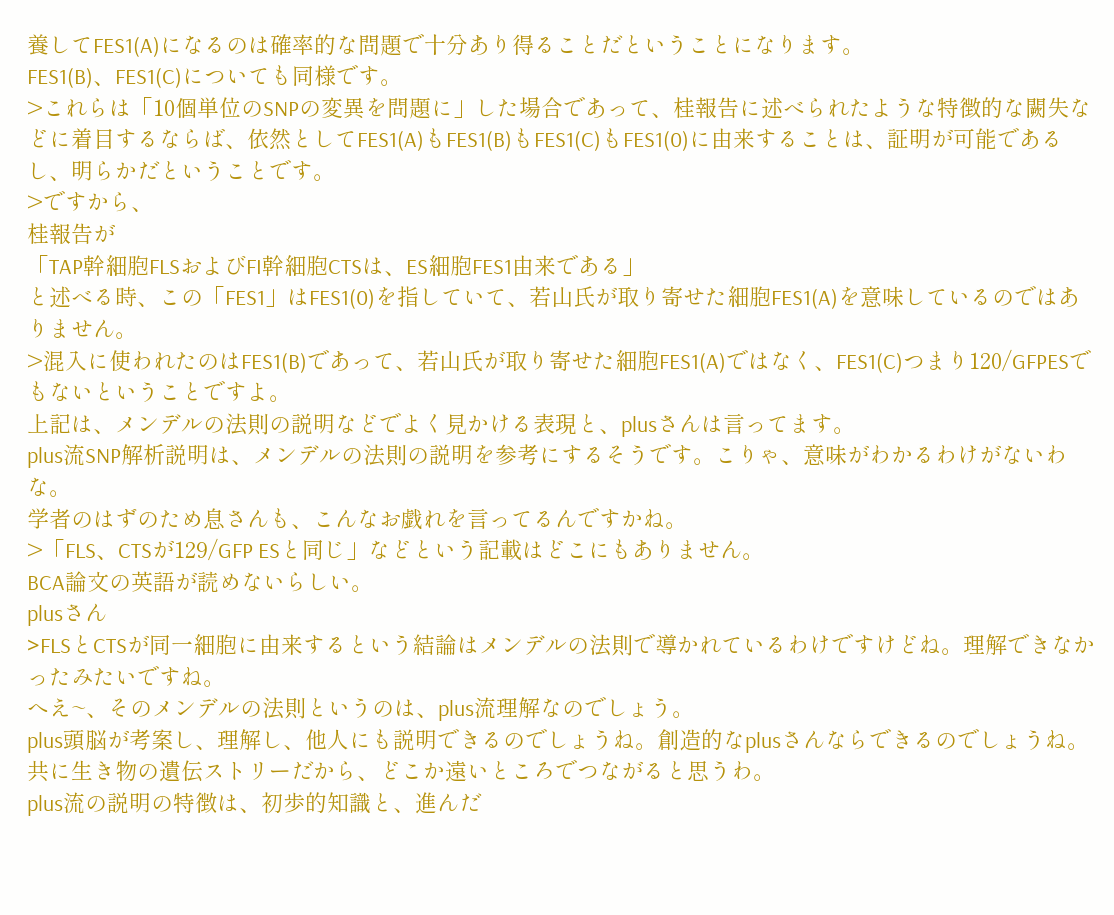養してFES1(A)になるのは確率的な問題で十分あり得ることだということになります。
FES1(B)、FES1(C)についても同様です。
>これらは「10個単位のSNPの変異を問題に」した場合であって、桂報告に述べられたような特徴的な闕失などに着目するならば、依然としてFES1(A)もFES1(B)もFES1(C)もFES1(0)に由来することは、証明が可能であるし、明らかだということです。
>ですから、
桂報告が
「TAP幹細胞FLSおよびFI幹細胞CTSは、ES細胞FES1由来である」
と述べる時、この「FES1」はFES1(0)を指していて、若山氏が取り寄せた細胞FES1(A)を意味しているのではありません。
>混入に使われたのはFES1(B)であって、若山氏が取り寄せた細胞FES1(A)ではなく、FES1(C)つまり120/GFPESでもないということですよ。
上記は、メンデルの法則の説明などでよく見かける表現と、plusさんは言ってます。
plus流SNP解析説明は、メンデルの法則の説明を参考にするそうです。こりゃ、意味がわかるわけがないわな。
学者のはずのため息さんも、こんなお戯れを言ってるんですかね。
>「FLS、CTSが129/GFP ESと同じ」などという記載はどこにもありません。
BCA論文の英語が読めないらしい。
plusさん
>FLSとCTSが同一細胞に由来するという結論はメンデルの法則で導かれているわけですけどね。理解できなかったみたいですね。
へえ~、そのメンデルの法則というのは、plus流理解なのでしょう。
plus頭脳が考案し、理解し、他人にも説明できるのでしょうね。創造的なplusさんならできるのでしょうね。
共に生き物の遺伝ストリーだから、どこか遠いところでつながると思うわ。
plus流の説明の特徴は、初歩的知識と、進んだ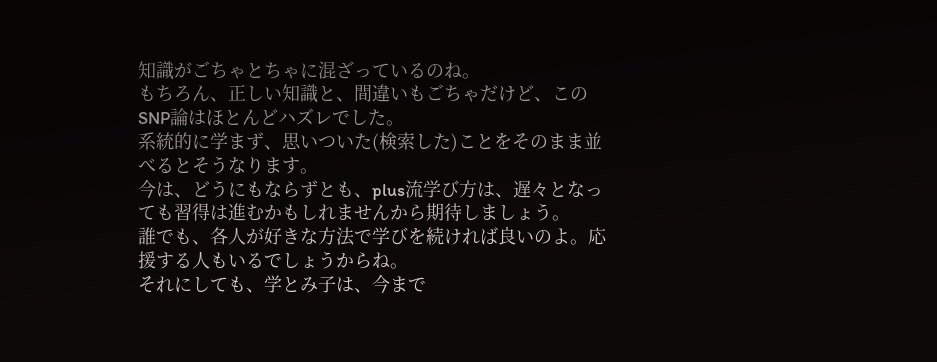知識がごちゃとちゃに混ざっているのね。
もちろん、正しい知識と、間違いもごちゃだけど、このSNP論はほとんどハズレでした。
系統的に学まず、思いついた(検索した)ことをそのまま並べるとそうなります。
今は、どうにもならずとも、plus流学び方は、遅々となっても習得は進むかもしれませんから期待しましょう。
誰でも、各人が好きな方法で学びを続ければ良いのよ。応援する人もいるでしょうからね。
それにしても、学とみ子は、今まで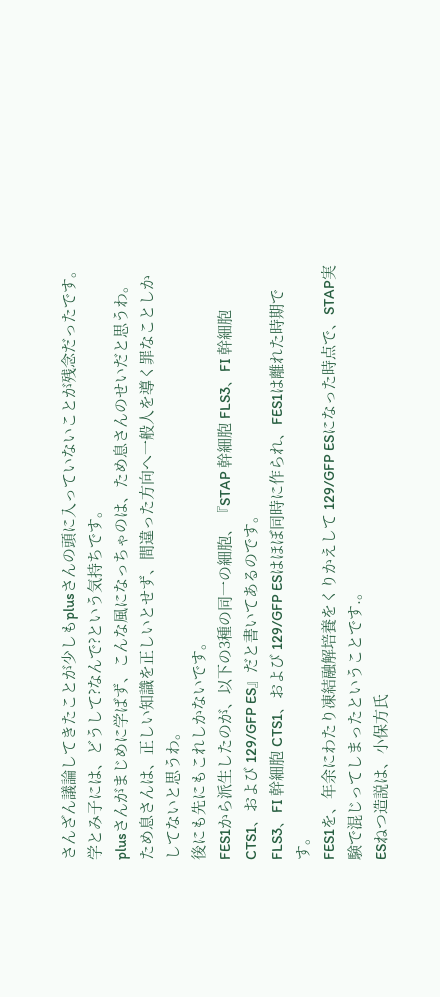さんざん議論してきたことが少しもplusさんの頭に入っていないことが残念だったです。
学とみ子には、どうして?なんで?という気持ちです。
plusさんがまじめに学ばず、こんな風になっちゃのは、ため息さんのせいだと思うわ。
ため息さんは、正しい知識を正しいとせず、間違った方向へ一般人を導く罪なことしかしてないと思うわ。
後にも先にもこれしかないです。
FES1から派生したのが、以下の3種の同一の細胞、『STAP 幹細胞 FLS3、FI 幹細胞 CTS1、および 129/GFP ES』だと書いてあるのです。
FLS3、FI 幹細胞 CTS1、および 129/GFP ESはほぼ同時に作られ、FES1は離れた時期です。
FES1を、年余にわたり凍結融解培養をくりかえして 129/GFP ESになった時点で、STAP実験で混じってしまったということです.。
ESねつ造説は、小保方氏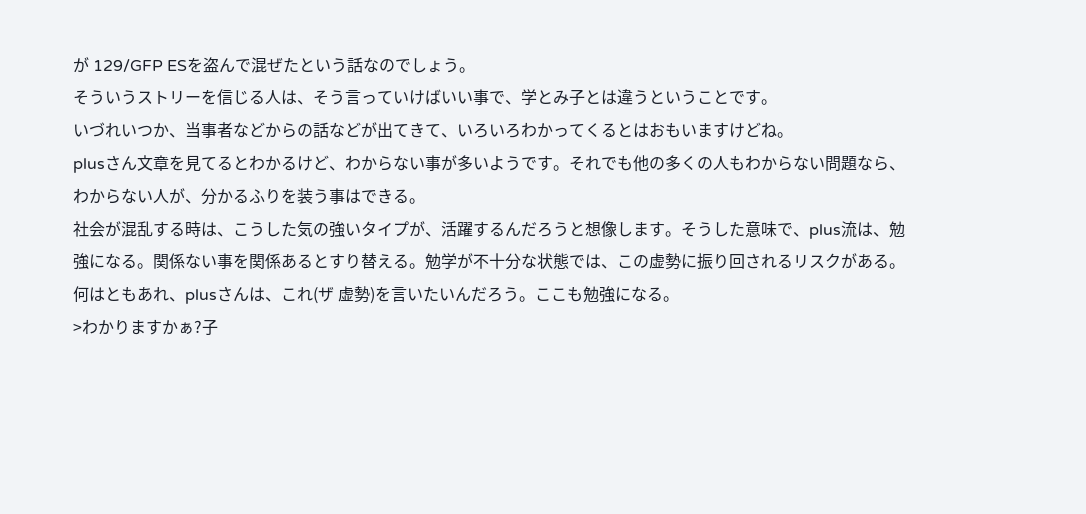が 129/GFP ESを盗んで混ぜたという話なのでしょう。
そういうストリーを信じる人は、そう言っていけばいい事で、学とみ子とは違うということです。
いづれいつか、当事者などからの話などが出てきて、いろいろわかってくるとはおもいますけどね。
plusさん文章を見てるとわかるけど、わからない事が多いようです。それでも他の多くの人もわからない問題なら、わからない人が、分かるふりを装う事はできる。
社会が混乱する時は、こうした気の強いタイプが、活躍するんだろうと想像します。そうした意味で、plus流は、勉強になる。関係ない事を関係あるとすり替える。勉学が不十分な状態では、この虚勢に振り回されるリスクがある。
何はともあれ、plusさんは、これ(ザ 虚勢)を言いたいんだろう。ここも勉強になる。
>わかりますかぁ?子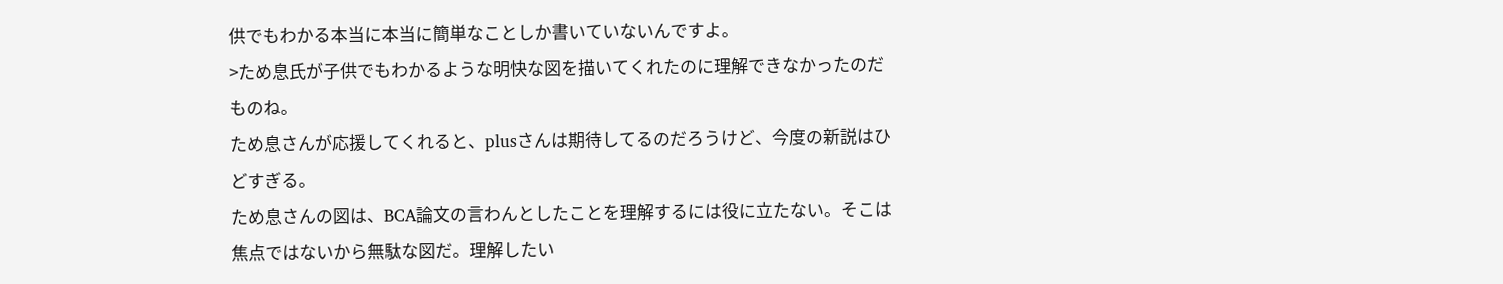供でもわかる本当に本当に簡単なことしか書いていないんですよ。
>ため息氏が子供でもわかるような明快な図を描いてくれたのに理解できなかったのだものね。
ため息さんが応援してくれると、plusさんは期待してるのだろうけど、今度の新説はひどすぎる。
ため息さんの図は、BCA論文の言わんとしたことを理解するには役に立たない。そこは焦点ではないから無駄な図だ。理解したい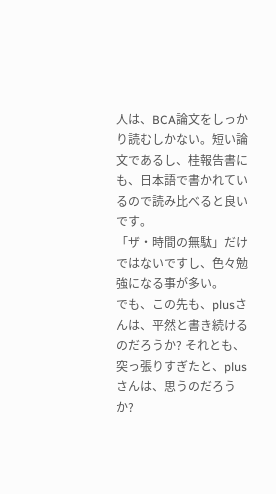人は、BCA論文をしっかり読むしかない。短い論文であるし、桂報告書にも、日本語で書かれているので読み比べると良いです。
「ザ・時間の無駄」だけではないですし、色々勉強になる事が多い。
でも、この先も、plusさんは、平然と書き続けるのだろうか? それとも、突っ張りすぎたと、plusさんは、思うのだろうか?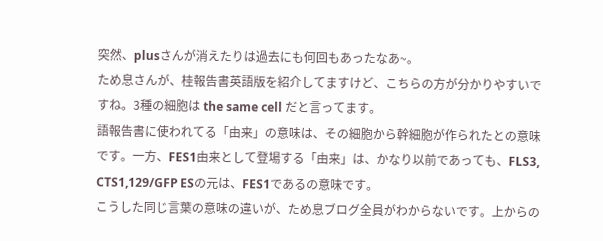突然、plusさんが消えたりは過去にも何回もあったなあ~。
ため息さんが、桂報告書英語版を紹介してますけど、こちらの方が分かりやすいですね。3種の細胞は the same cell だと言ってます。
語報告書に使われてる「由来」の意味は、その細胞から幹細胞が作られたとの意味です。一方、FES1由来として登場する「由来」は、かなり以前であっても、FLS3, CTS1,129/GFP ESの元は、FES1であるの意味です。
こうした同じ言葉の意味の違いが、ため息ブログ全員がわからないです。上からの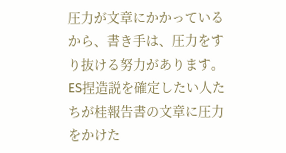圧力が文章にかかっているから、書き手は、圧力をすり抜ける努力があります。ES捏造説を確定したい人たちが桂報告書の文章に圧力をかけた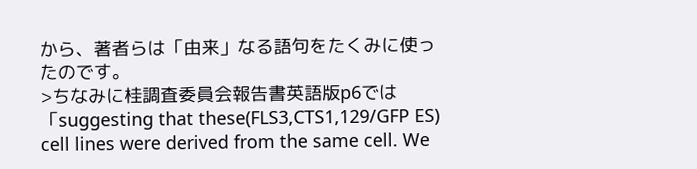から、著者らは「由来」なる語句をたくみに使ったのです。
>ちなみに桂調査委員会報告書英語版p6では「suggesting that these(FLS3,CTS1,129/GFP ES) cell lines were derived from the same cell. We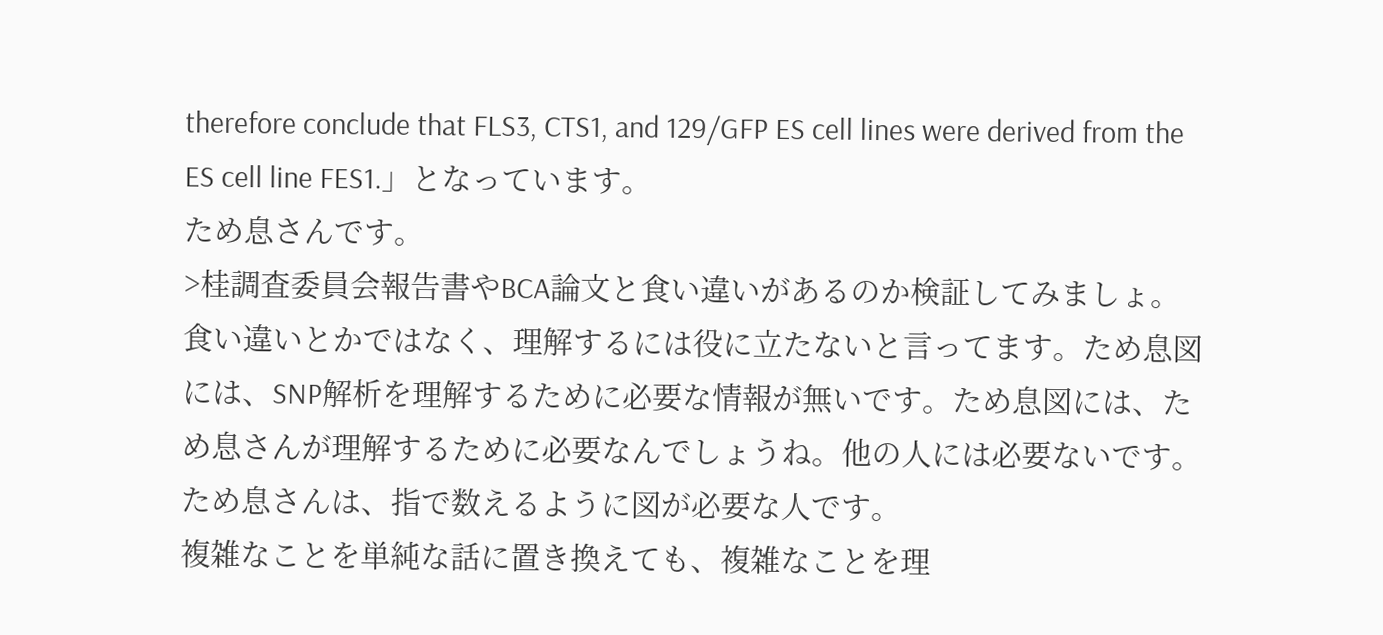therefore conclude that FLS3, CTS1, and 129/GFP ES cell lines were derived from the ES cell line FES1.」となっています。
ため息さんです。
>桂調査委員会報告書やBCA論文と食い違いがあるのか検証してみましょ。
食い違いとかではなく、理解するには役に立たないと言ってます。ため息図には、SNP解析を理解するために必要な情報が無いです。ため息図には、ため息さんが理解するために必要なんでしょうね。他の人には必要ないです。
ため息さんは、指で数えるように図が必要な人です。
複雑なことを単純な話に置き換えても、複雑なことを理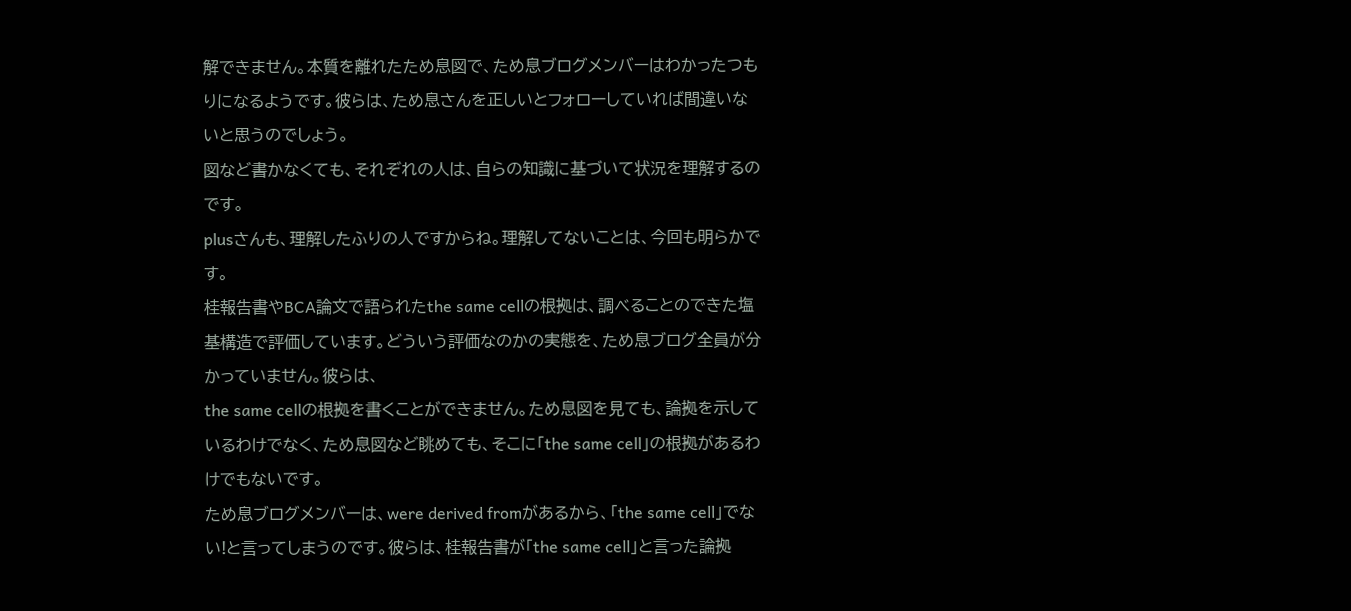解できません。本質を離れたため息図で、ため息ブログメンバーはわかったつもりになるようです。彼らは、ため息さんを正しいとフォローしていれば間違いないと思うのでしょう。
図など書かなくても、それぞれの人は、自らの知識に基づいて状況を理解するのです。
plusさんも、理解したふりの人ですからね。理解してないことは、今回も明らかです。
桂報告書やBCA論文で語られたthe same cellの根拠は、調べることのできた塩基構造で評価しています。どういう評価なのかの実態を、ため息ブログ全員が分かっていません。彼らは、
the same cellの根拠を書くことができません。ため息図を見ても、論拠を示しているわけでなく、ため息図など眺めても、そこに「the same cell」の根拠があるわけでもないです。
ため息ブログメンバーは、were derived fromがあるから、「the same cell」でない!と言ってしまうのです。彼らは、桂報告書が「the same cell」と言った論拠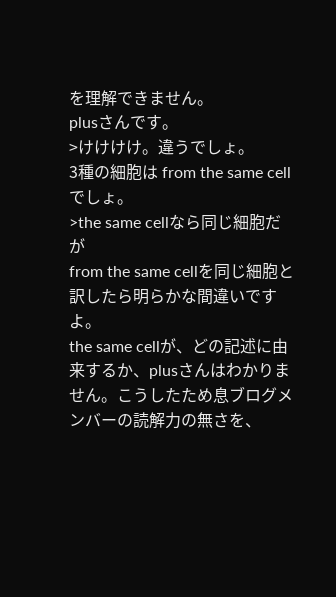を理解できません。
plusさんです。
>けけけけ。違うでしょ。
3種の細胞は from the same cell でしょ。
>the same cellなら同じ細胞だが
from the same cellを同じ細胞と訳したら明らかな間違いですよ。
the same cellが、どの記述に由来するか、plusさんはわかりません。こうしたため息ブログメンバーの読解力の無さを、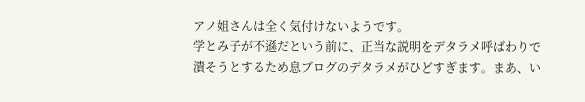アノ姐さんは全く気付けないようです。
学とみ子が不遜だという前に、正当な説明をデタラメ呼ばわりで潰そうとするため息ブログのデタラメがひどすぎます。まあ、い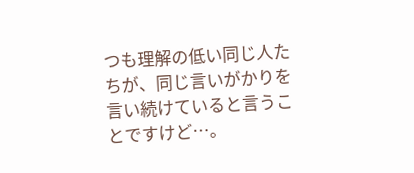つも理解の低い同じ人たちが、同じ言いがかりを言い続けていると言うことですけど…。